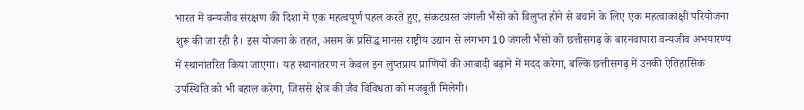भारत में वन्यजीव संरक्षण की दिशा में एक महत्वपूर्ण पहल करते हुए, संकटग्रस्त जंगली भैंसों को विलुप्त होने से बचाने के लिए एक महत्वाकांक्षी परियोजना शुरू की जा रही है। इस योजना के तहत, असम के प्रसिद्ध मानस राष्ट्रीय उद्यान से लगभग 10 जंगली भैंसों को छत्तीसगढ़ के बारनवापारा वन्यजीव अभयारण्य में स्थानांतरित किया जाएगा। यह स्थानांतरण न केवल इन लुप्तप्राय प्राणियों की आबादी बढ़ाने में मदद करेगा, बल्कि छत्तीसगढ़ में उनकी ऐतिहासिक उपस्थिति को भी बहाल करेगा, जिससे क्षेत्र की जैव विविधता को मजबूती मिलेगी।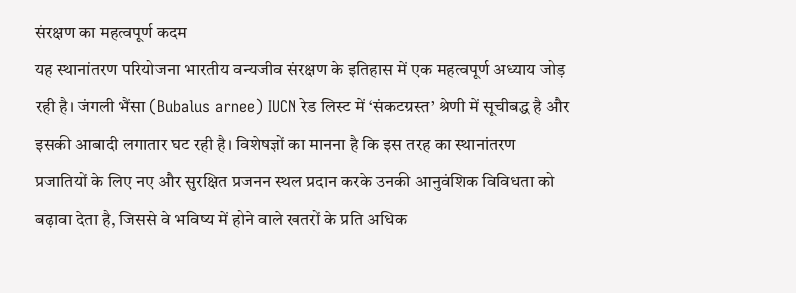संरक्षण का महत्वपूर्ण कदम
यह स्थानांतरण परियोजना भारतीय वन्यजीव संरक्षण के इतिहास में एक महत्वपूर्ण अध्याय जोड़ रही है। जंगली भैंसा (Bubalus arnee) IUCN रेड लिस्ट में ‘संकटग्रस्त’ श्रेणी में सूचीबद्ध है और इसकी आबादी लगातार घट रही है। विशेषज्ञों का मानना है कि इस तरह का स्थानांतरण प्रजातियों के लिए नए और सुरक्षित प्रजनन स्थल प्रदान करके उनकी आनुवंशिक विविधता को बढ़ावा देता है, जिससे वे भविष्य में होने वाले खतरों के प्रति अधिक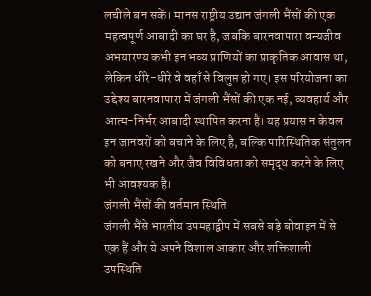लचीले बन सकें। मानस राष्ट्रीय उद्यान जंगली भैंसों की एक महत्वपूर्ण आबादी का घर है, जबकि बारनवापारा वन्यजीव अभयारण्य कभी इन भव्य प्राणियों का प्राकृतिक आवास था, लेकिन धीरे-धीरे वे वहाँ से विलुप्त हो गए। इस परियोजना का उद्देश्य बारनवापारा में जंगली भैंसों की एक नई, व्यवहार्य और आत्म-निर्भर आबादी स्थापित करना है। यह प्रयास न केवल इन जानवरों को बचाने के लिए है, बल्कि पारिस्थितिक संतुलन को बनाए रखने और जैव विविधता को समृद्ध करने के लिए भी आवश्यक है।
जंगली भैंसों की वर्तमान स्थिति
जंगली भैंसे भारतीय उपमहाद्वीप में सबसे बड़े बोवाइन में से एक हैं और ये अपने विशाल आकार और शक्तिशाली उपस्थिति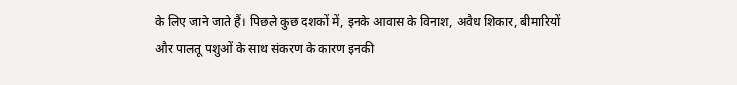के लिए जाने जाते हैं। पिछले कुछ दशकों में, इनके आवास के विनाश, अवैध शिकार, बीमारियों और पालतू पशुओं के साथ संकरण के कारण इनकी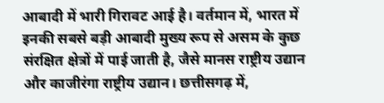आबादी में भारी गिरावट आई है। वर्तमान में, भारत में इनकी सबसे बड़ी आबादी मुख्य रूप से असम के कुछ संरक्षित क्षेत्रों में पाई जाती है, जैसे मानस राष्ट्रीय उद्यान और काजीरंगा राष्ट्रीय उद्यान। छत्तीसगढ़ में,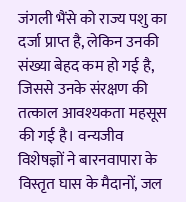जंगली भैंसे को राज्य पशु का दर्जा प्राप्त है, लेकिन उनकी संख्या बेहद कम हो गई है, जिससे उनके संरक्षण की तत्काल आवश्यकता महसूस की गई है। वन्यजीव विशेषज्ञों ने बारनवापारा के विस्तृत घास के मैदानों, जल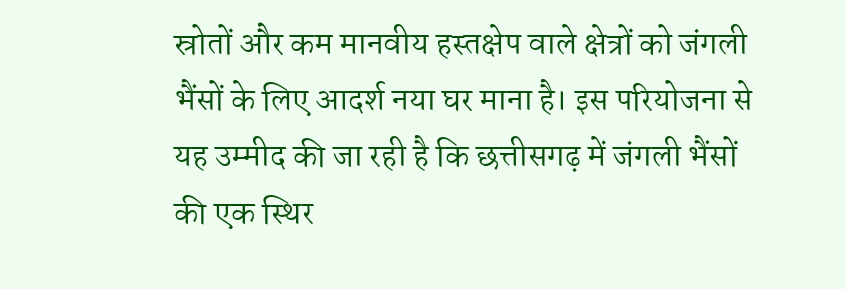स्रोतों और कम मानवीय हस्तक्षेप वाले क्षेत्रों को जंगली भैंसों के लिए आदर्श नया घर माना है। इस परियोजना से यह उम्मीद की जा रही है कि छत्तीसगढ़ में जंगली भैंसों की एक स्थिर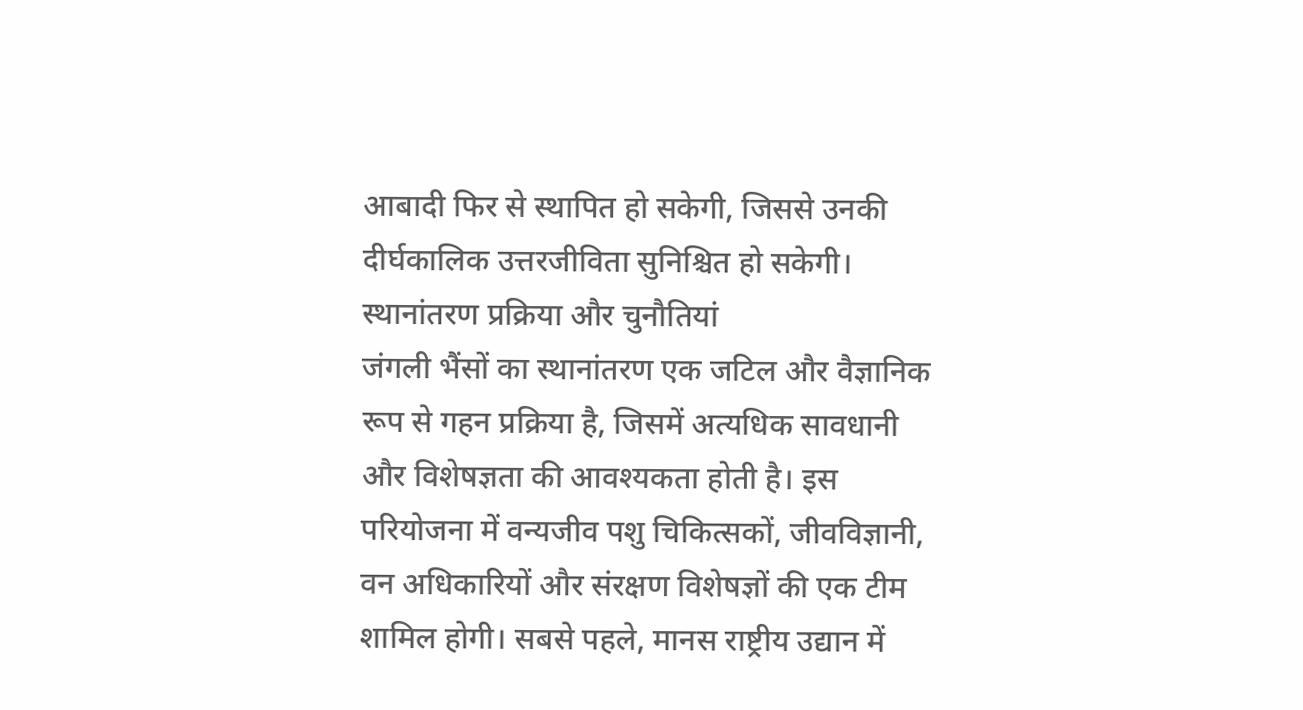आबादी फिर से स्थापित हो सकेगी, जिससे उनकी दीर्घकालिक उत्तरजीविता सुनिश्चित हो सकेगी।
स्थानांतरण प्रक्रिया और चुनौतियां
जंगली भैंसों का स्थानांतरण एक जटिल और वैज्ञानिक रूप से गहन प्रक्रिया है, जिसमें अत्यधिक सावधानी और विशेषज्ञता की आवश्यकता होती है। इस परियोजना में वन्यजीव पशु चिकित्सकों, जीवविज्ञानी, वन अधिकारियों और संरक्षण विशेषज्ञों की एक टीम शामिल होगी। सबसे पहले, मानस राष्ट्रीय उद्यान में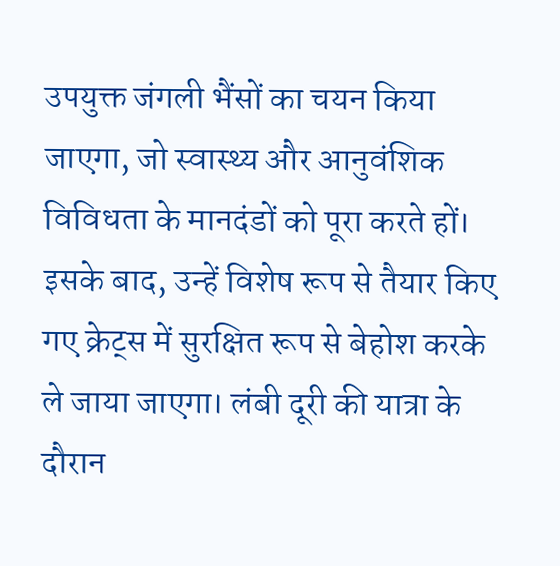उपयुक्त जंगली भैंसों का चयन किया जाएगा, जो स्वास्थ्य और आनुवंशिक विविधता के मानदंडों को पूरा करते हों। इसके बाद, उन्हें विशेष रूप से तैयार किए गए क्रेट्स में सुरक्षित रूप से बेहोश करके ले जाया जाएगा। लंबी दूरी की यात्रा के दौरान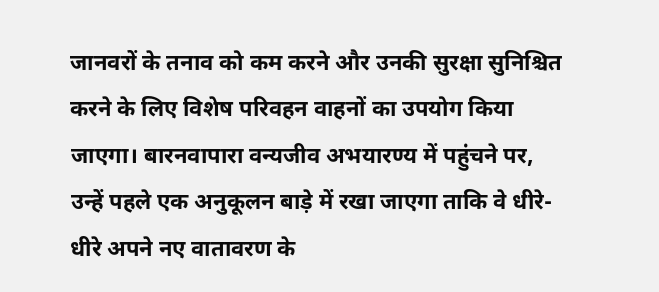जानवरों के तनाव को कम करने और उनकी सुरक्षा सुनिश्चित करने के लिए विशेष परिवहन वाहनों का उपयोग किया जाएगा। बारनवापारा वन्यजीव अभयारण्य में पहुंचने पर, उन्हें पहले एक अनुकूलन बाड़े में रखा जाएगा ताकि वे धीरे-धीरे अपने नए वातावरण के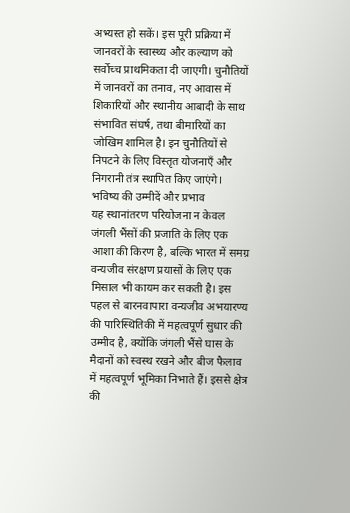अभ्यस्त हो सकें। इस पूरी प्रक्रिया में जानवरों के स्वास्थ्य और कल्याण को सर्वोच्च प्राथमिकता दी जाएगी। चुनौतियों में जानवरों का तनाव, नए आवास में शिकारियों और स्थानीय आबादी के साथ संभावित संघर्ष, तथा बीमारियों का जोखिम शामिल है। इन चुनौतियों से निपटने के लिए विस्तृत योजनाएँ और निगरानी तंत्र स्थापित किए जाएंगे।
भविष्य की उम्मीदें और प्रभाव
यह स्थानांतरण परियोजना न केवल जंगली भैंसों की प्रजाति के लिए एक आशा की किरण है, बल्कि भारत में समग्र वन्यजीव संरक्षण प्रयासों के लिए एक मिसाल भी कायम कर सकती है। इस पहल से बारनवापारा वन्यजीव अभयारण्य की पारिस्थितिकी में महत्वपूर्ण सुधार की उम्मीद है, क्योंकि जंगली भैंसे घास के मैदानों को स्वस्थ रखने और बीज फैलाव में महत्वपूर्ण भूमिका निभाते हैं। इससे क्षेत्र की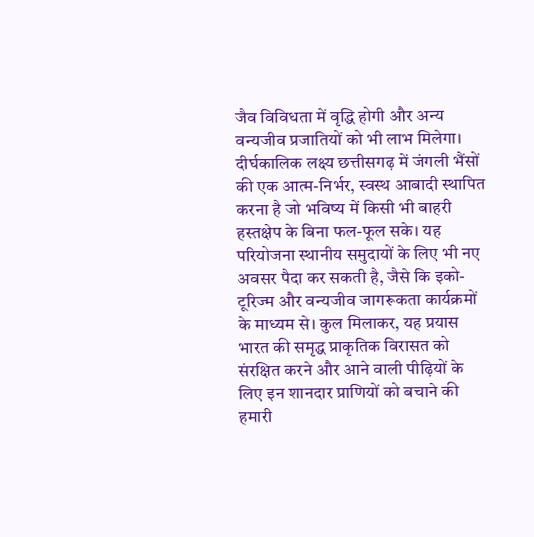जैव विविधता में वृद्धि होगी और अन्य वन्यजीव प्रजातियों को भी लाभ मिलेगा। दीर्घकालिक लक्ष्य छत्तीसगढ़ में जंगली भैंसों की एक आत्म-निर्भर, स्वस्थ आबादी स्थापित करना है जो भविष्य में किसी भी बाहरी हस्तक्षेप के बिना फल-फूल सके। यह परियोजना स्थानीय समुदायों के लिए भी नए अवसर पैदा कर सकती है, जैसे कि इको-टूरिज्म और वन्यजीव जागरूकता कार्यक्रमों के माध्यम से। कुल मिलाकर, यह प्रयास भारत की समृद्ध प्राकृतिक विरासत को संरक्षित करने और आने वाली पीढ़ियों के लिए इन शानदार प्राणियों को बचाने की हमारी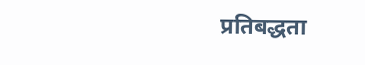प्रतिबद्धता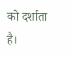को दर्शाता है।